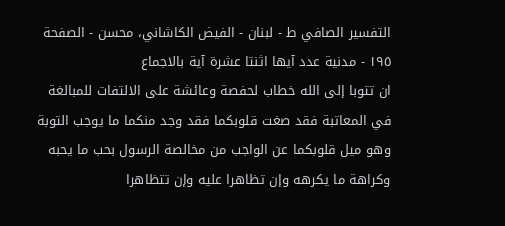التفسیر الصافي ط - لبنان - الفيض الكاشاني، محسن - الصفحة ١٩٥ - مدنية عدد آيها اثنتا عشرة آية بالاجماع
ان تتوبا إلى الله خطاب لحفصة وعائشة على الالتفات للمبالغة في المعاتبة فقد صغت قلوبكما فقد وجد منكما ما يوجب التوبة وهو ميل قلوبكما عن الواجب من مخالصة الرسول بحب ما يحبه وكراهة ما يكرهه وإن تظاهرا عليه وإن تتظاهرا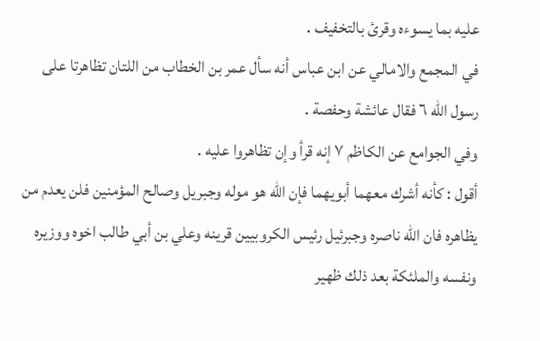عليه بما يسوءه وقرئ بالتخفيف .
في المجمع والامالي عن ابن عباس أنه سأل عمر بن الخطاب من اللتان تظاهرتا على رسول الله ٦ فقال عائشة وحفصة .
وفي الجوامع عن الكاظم ٧ إنه قرأ وإن تظاهروا عليه .
أقول : كأنه أشرك معهما أبويهما فإن الله هو موله وجبريل وصالح المؤمنين فلن يعدم من يظاهره فان الله ناصره وجبرئيل رئيس الكروبيين قرينه وعلي بن أبي طالب اخوه ووزيره ونفسه والملئكة بعد ذلك ظهير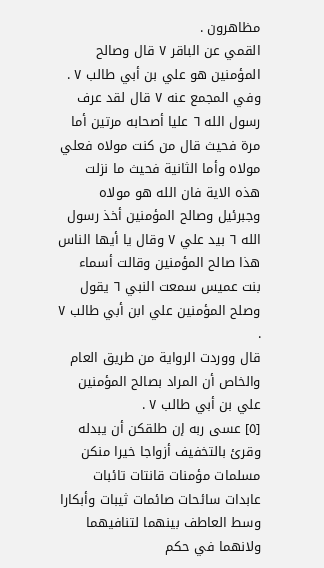مظاهرون .
القمي عن الباقر ٧ قال وصالح المؤمنين هو علي بن أبي طالب ٧ .
وفي المجمع عنه ٧ قال لقد عرف رسول الله ٦ عليا أصحابه مرتين أما مرة فحيث قال من كنت مولاه فعلي مولاه وأما الثانية فحيث ما نزلت هذه الاية فان الله هو مولاه وجبرئيل وصالح المؤمنين أخذ رسول الله ٦ بيد علي ٧ وقال يا أيها الناس هذا صالح المؤمنين وقالت أسماء بنت عميس سمعت النبي ٦ يقول وصلح المؤمنين علي ابن أبي طالب ٧ .
قال ووردت الرواية من طريق العام والخاص أن المراد بصالح المؤمنين علي بن أبي طالب ٧ .
[٥] عسى ربه إن طلقكن أن يبدله وقرئ بالتخفيف أزواجا خيرا منكن مسلمات مؤمنات قانتات تائبات عابدات سائحات صائمات ثيبات وأبكارا وسط العاطف بينهما لتنافيهما ولانهما في حكم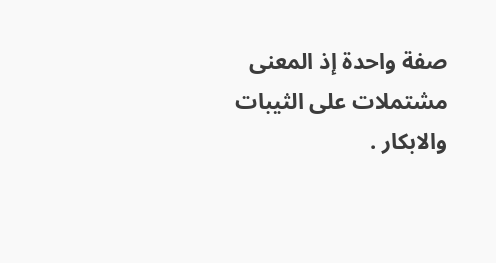صفة واحدة إذ المعنى مشتملات على الثيبات والابكار .